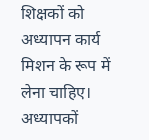शिक्षकों को अध्यापन कार्य मिशन के रूप में लेना चाहिए। अध्यापकों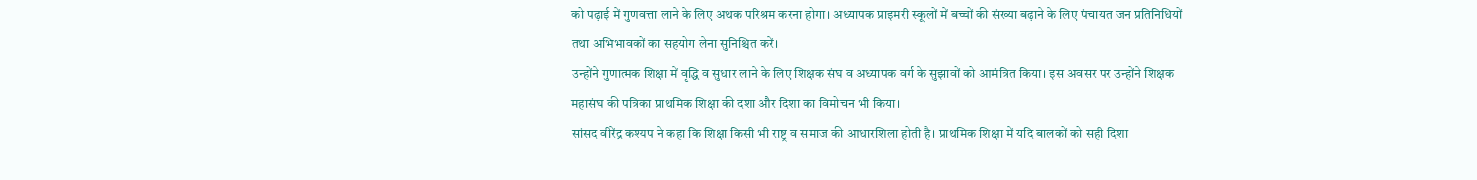को पढ़ाई में गुणवत्ता लाने के लिए अथक परिश्रम करना होगा। अध्यापक प्राइमरी स्कूलों में बच्चों की संख्या बढ़ाने के लिए पंचायत जन प्रतिनिधियों तथा अभिभावकों का सहयोग लेना सुनिश्चित करें।
उन्होंने गुणात्मक शिक्षा में वृद्धि व सुधार लाने के लिए शिक्षक संघ व अध्यापक वर्ग के सुझावों को आमंत्रित किया। इस अवसर पर उन्होंने शिक्षक महासंघ की पत्रिका प्राथमिक शिक्षा की दशा और दिशा का विमोचन भी किया।
सांसद वीरेंद्र कश्यप ने कहा कि शिक्षा किसी भी राष्ट्र व समाज की आधारशिला होती है। प्राथमिक शिक्षा में यदि बालकों को सही दिशा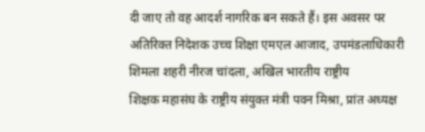दी जाए तो वह आदर्श नागरिक बन सकते हैं। इस अवसर पर अतिरिक्त निदेशक उच्च शिक्षा एमएल आजाद, उपमंडलाधिकारी शिमला शहरी नीरज चांदला, अखिल भारतीय राष्ट्रीय
शिक्षक महासंघ के राष्ट्रीय संयुक्त मंत्री पवन मिश्रा, प्रांत अध्यक्ष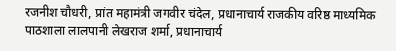रजनीश चौधरी, प्रांत महामंत्री जगवीर चंदेल, प्रधानाचार्य राजकीय वरिष्ठ माध्यमिक पाठशाला लालपानी लेखराज शर्मा, प्रधानाचार्य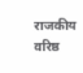राजकीय वरिष्ठ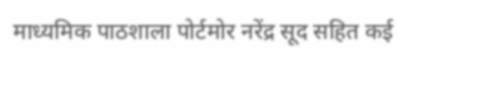माध्यमिक पाठशाला पोर्टमोर नरेंद्र सूद सहित कई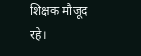शिक्षक मौजूद रहे।